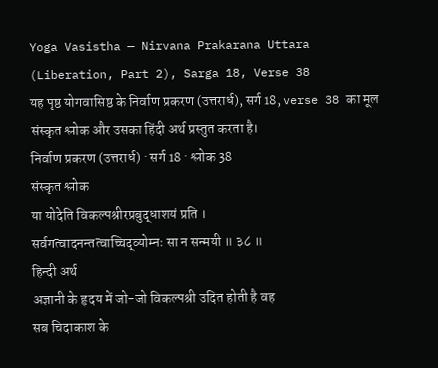Yoga Vasistha — Nirvana Prakarana Uttara (Liberation, Part 2), Sarga 18, Verse 38
यह पृष्ठ योगवासिष्ठ के निर्वाण प्रकरण (उत्तरार्ध), सर्ग 18, verse 38 का मूल संस्कृत श्लोक और उसका हिंदी अर्थ प्रस्तुत करता है।
निर्वाण प्रकरण (उत्तरार्ध) · सर्ग 18 · श्लोक 38
संस्कृत श्लोक
या योदेति विकल्पश्रीरप्रबुद्धाशयं प्रति ।
सर्वगत्वादनन्तत्वाच्चिद्व्योम्नः सा न सन्मयी ॥ ३८ ॥
हिन्दी अर्थ
अज्ञानी के हृदय में जो-जो विकल्पश्री उदित होती है वह
सब चिदाकाश के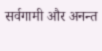सर्वगामी और अनन्त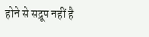होने से सद्रूप नहीं है